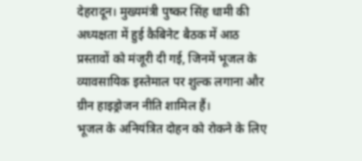देहरादून। मुख्यमंत्री पुष्कर सिंह धामी की अध्यक्षता में हुई कैबिनेट बैठक में आठ प्रस्तावों को मंजूरी दी गई, जिनमें भूजल के व्यावसायिक इस्तेमाल पर शुल्क लगाना और ग्रीन हाइड्रोजन नीति शामिल हैं।
भूजल के अनियंत्रित दोहन को रोकने के लिए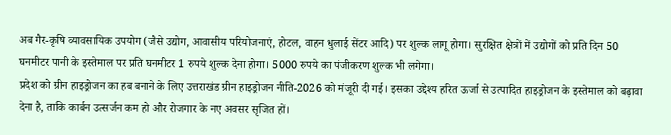अब गैर-कृषि व्यावसायिक उपयोग (जैसे उद्योग, आवासीय परियोजनाएं, होटल, वाहन धुलाई सेंटर आदि) पर शुल्क लागू होगा। सुरक्षित क्षेत्रों में उद्योगों को प्रति दिन 50 घनमीटर पानी के इस्तेमाल पर प्रति घनमीटर 1 रुपये शुल्क देना होगा। 5000 रुपये का पंजीकरण शुल्क भी लगेगा।
प्रदेश को ग्रीन हाइड्रोजन का हब बनाने के लिए उत्तराखंड ग्रीन हाइड्रोजन नीति-2026 को मंजूरी दी गई। इसका उद्देश्य हरित ऊर्जा से उत्पादित हाइड्रोजन के इस्तेमाल को बढ़ावा देना है, ताकि कार्बन उत्सर्जन कम हो और रोजगार के नए अवसर सृजित हों।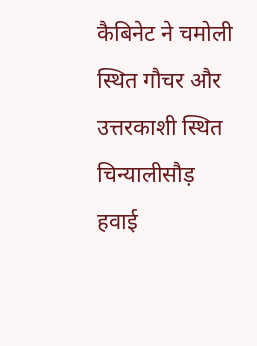कैबिनेट ने चमोली स्थित गौचर और उत्तरकाशी स्थित चिन्यालीसौड़ हवाई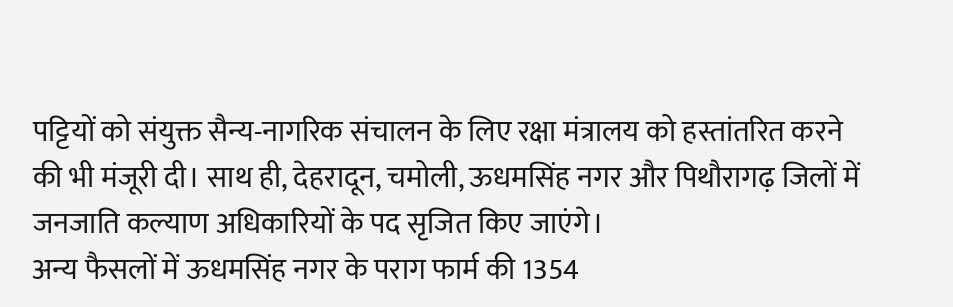पट्टियों को संयुक्त सैन्य-नागरिक संचालन के लिए रक्षा मंत्रालय को हस्तांतरित करने की भी मंजूरी दी। साथ ही, देहरादून, चमोली, ऊधमसिंह नगर और पिथौरागढ़ जिलों में जनजाति कल्याण अधिकारियों के पद सृजित किए जाएंगे।
अन्य फैसलों में ऊधमसिंह नगर के पराग फार्म की 1354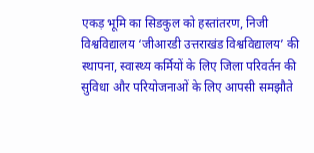एकड़ भूमि का सिडकुल को हस्तांतरण, निजी विश्वविद्यालय ‘जीआरडी उत्तराखंड विश्वविद्यालय’ की स्थापना, स्वास्थ्य कर्मियों के लिए जिला परिवर्तन की सुविधा और परियोजनाओं के लिए आपसी समझौते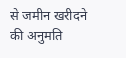से जमीन खरीदने की अनुमति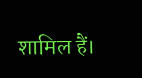शामिल हैं।